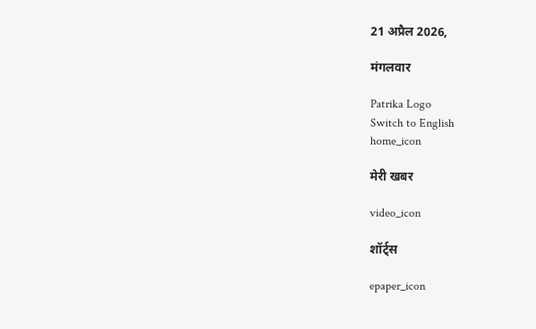21 अप्रैल 2026,

मंगलवार

Patrika Logo
Switch to English
home_icon

मेरी खबर

video_icon

शॉर्ट्स

epaper_icon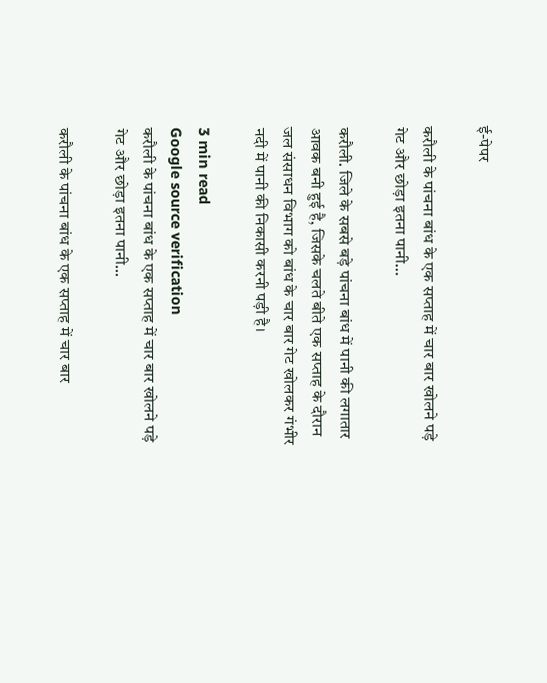ई-पेपर

करौली के पांचना बांध के एक सप्ताह में चार बार खोलने पड़े गेट और छोड़ा इतना पानी…

करौली. जिले के सबसे बड़े पांचना बांध में पानी की लगातार आवक बनी हुई है, जिसके चलते बीते एक सप्ताह के दौरान जल संसाधन विभाग को बांध के चार बार गेट खोलकर गंभीर नदी में पानी की निकासी करनी पड़ी है।

3 min read
Google source verification
करौली के पांचना बांध के एक सप्ताह में चार बार खोलने पड़े गेट और छोड़ा इतना पानी...

करौली के पांचना बांध के एक सप्ताह में चार बार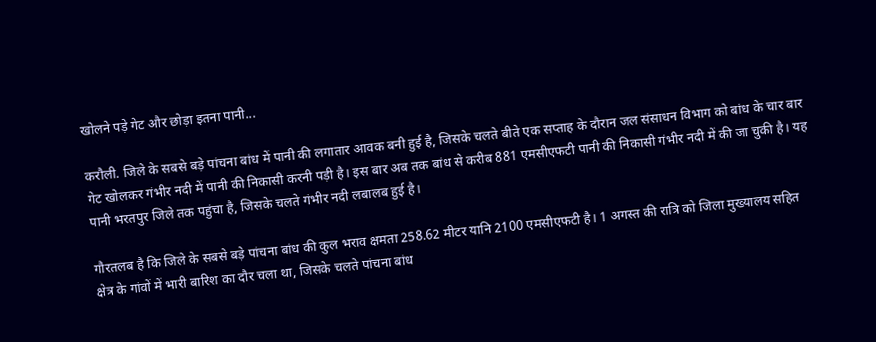खोलने पड़े गेट और छोड़ा इतना पानी...

करौली. जिले के सबसे बड़े पांचना बांध में पानी की लगातार आवक बनी हुई है, जिसके चलते बीते एक सप्ताह के दौरान जल संसाधन विभाग को बांध के चार बार गेट खोलकर गंभीर नदी में पानी की निकासी करनी पड़ी है। इस बार अब तक बांध से करीब 881 एमसीएफटी पानी की निकासी गंभीर नदी में की जा चुकी है। यह पानी भरतपुर जिले तक पहुंचा है, जिसके चलते गंभीर नदी लबालब हुई है।

गौरतलब है कि जिले के सबसे बड़े पांचना बांध की कुल भराव क्षमता 258.62 मीटर यानि 2100 एमसीएफटी है। 1 अगस्त की रात्रि को जिला मुख्यालय सहित क्षेत्र के गांवों में भारी बारिश का दौर चला था, जिसके चलते पांचना बांध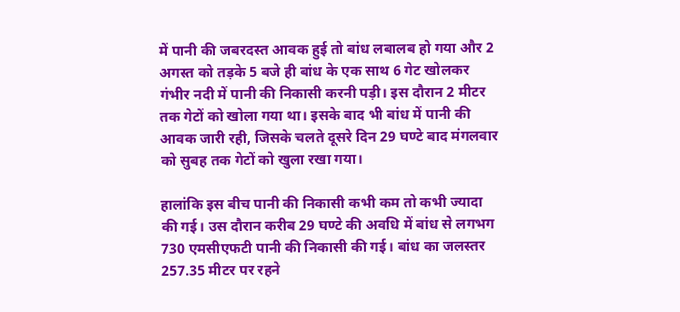में पानी की जबरदस्त आवक हुई तो बांध लबालब हो गया और 2 अगस्त को तड़के 5 बजे ही बांध के एक साथ 6 गेट खोलकर गंभीर नदी में पानी की निकासी करनी पड़ी। इस दौरान 2 मीटर तक गेटों को खोला गया था। इसके बाद भी बांध में पानी की आवक जारी रही, जिसके चलते दूसरे दिन 29 घण्टे बाद मंगलवार को सुबह तक गेटों को खुला रखा गया।

हालांकि इस बीच पानी की निकासी कभी कम तो कभी ज्यादा की गई। उस दौरान करीब 29 घण्टे की अवधि में बांध से लगभग 730 एमसीएफटी पानी की निकासी की गई। बांध का जलस्तर 257.35 मीटर पर रहने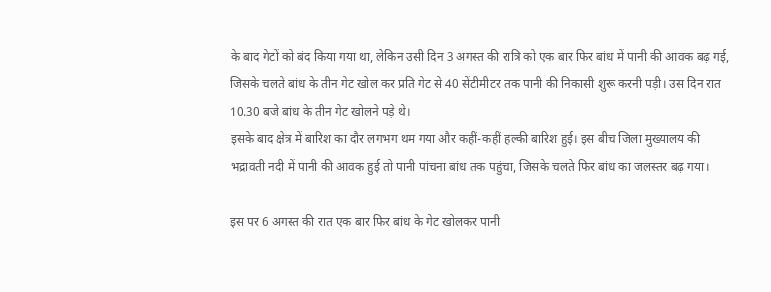के बाद गेटों को बंद किया गया था, लेकिन उसी दिन 3 अगस्त की रात्रि को एक बार फिर बांध में पानी की आवक बढ़ गई, जिसके चलते बांध के तीन गेट खोल कर प्रति गेट से 40 सेंटीमीटर तक पानी की निकासी शुरू करनी पड़ी। उस दिन रात 10.30 बजे बांध के तीन गेट खोलने पड़े थे।
इसके बाद क्षेत्र में बारिश का दौर लगभग थम गया और कहीं-कहीं हल्की बारिश हुई। इस बीच जिला मुख्यालय की भद्रावती नदी में पानी की आवक हुई तो पानी पांचना बांध तक पहुंचा, जिसके चलते फिर बांध का जलस्तर बढ़ गया।

इस पर 6 अगस्त की रात एक बार फिर बांध के गेट खोलकर पानी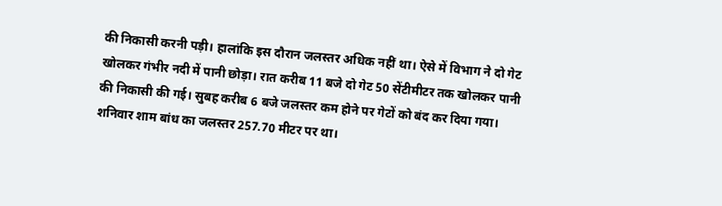की निकासी करनी पड़ी। हालांकि इस दौरान जलस्तर अधिक नहीं था। ऐसे में विभाग ने दो गेट खोलकर गंभीर नदी में पानी छोड़ा। रात करीब 11 बजे दो गेट 50 सेंटीमीटर तक खोलकर पानी की निकासी की गई। सुबह करीब 6 बजे जलस्तर कम होने पर गेटों को बंद कर दिया गया। शनिवार शाम बांध का जलस्तर 257.70 मीटर पर था।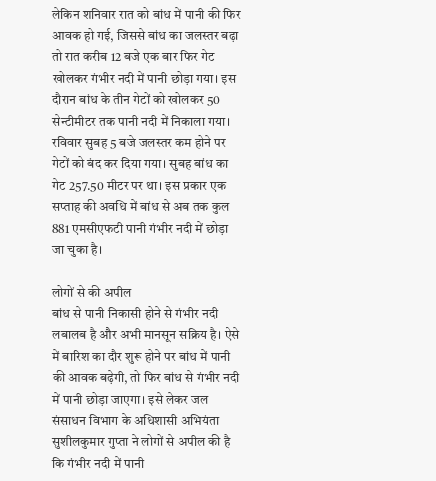लेकिन शनिवार रात को बांध में पानी की फिर आवक हो गई, जिससे बांध का जलस्तर बढ़ा तो रात करीब 12 बजे एक बार फिर गेट खोलकर गंभीर नदी में पानी छोड़ा गया। इस दौरान बांध के तीन गेटों को खोलकर 50 सेन्टीमीटर तक पानी नदी में निकाला गया। रविवार सुबह 5 बजे जलस्तर कम होने पर गेटों को बंद कर दिया गया। सुबह बांध का गेट 257.50 मीटर पर था। इस प्रकार एक सप्ताह की अवधि में बांध से अब तक कुल 881 एमसीएफटी पानी गंभीर नदी में छोड़ा जा चुका है।

लोगों से की अपील
बांध से पानी निकासी होने से गंभीर नदी लबालब है और अभी मानसून सक्रिय है। ऐसे में बारिश का दौर शुरू होने पर बांध में पानी की आवक बढ़ेगी, तो फिर बांध से गंभीर नदी में पानी छोड़ा जाएगा। इसे लेकर जल संसाधन विभाग के अधिशासी अभियंता सुशीलकुमार गुप्ता ने लोगों से अपील की है कि गंभीर नदी में पानी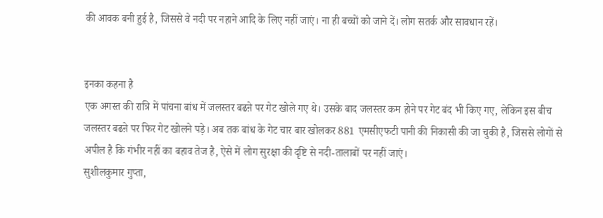की आवक बनी हुई है, जिससे वे नदी पर नहाने आदि के लिए नहीं जाएं। ना ही बच्चों को जाने दें। लोग सतर्क और सावधान रहें।


इनका कहना है
एक अगस्त की रात्रि में पांचना बांध में जलस्तर बढऩे पर गेट खोले गए थे। उसके बाद जलस्तर कम होने पर गेट बंद भी किए गए, लेकिन इस बीच जलस्तर बढऩे पर फिर गेट खोलने पड़े। अब तक बांध के गेट चार बार खोलकर 881 एमसीएफटी पानी की निकासी की जा चुकी है, जिससे लोगों से अपील है कि गंभीर नहीं का बहाव तेज है, ऐसे में लोग सुरक्षा की दृष्टि से नदी-तालाबों पर नहीं जाएं।
सुशीलकुमार गुप्ता,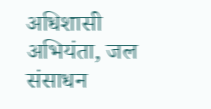अधिशासी अभियंता, जल संसाधन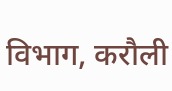विभाग, करौली